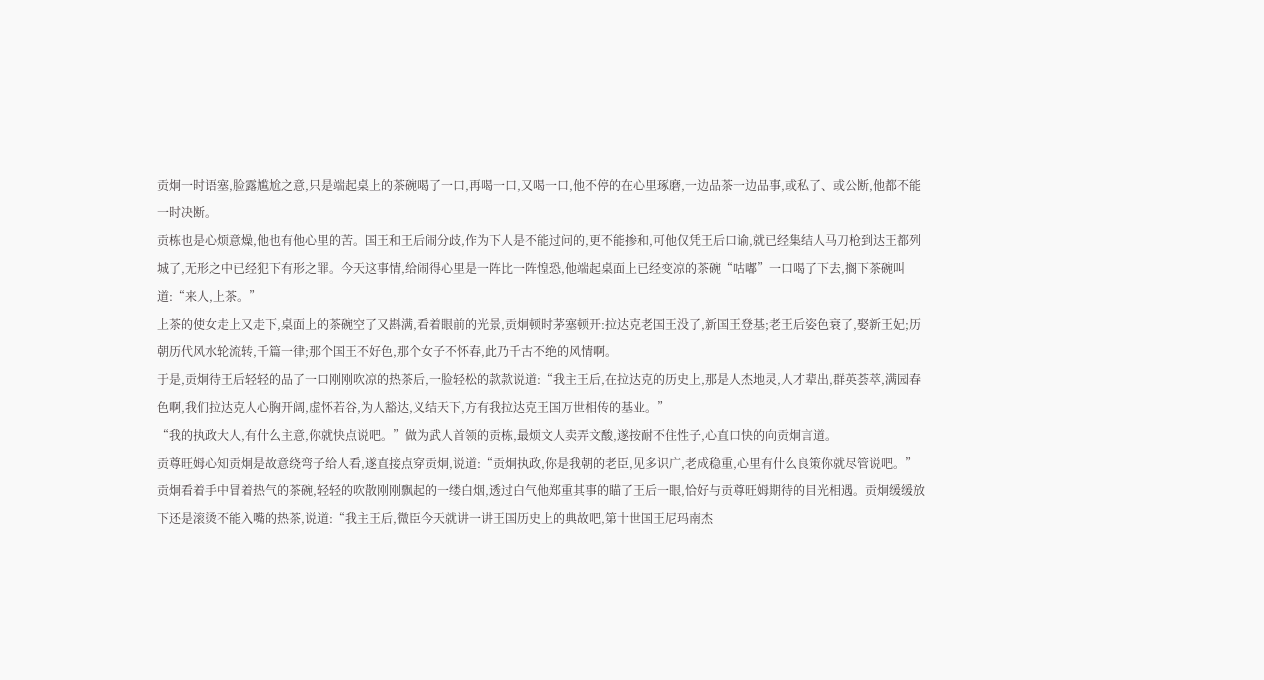贡炯一时语塞,脸露尴尬之意,只是端起桌上的茶碗喝了一口,再喝一口,又喝一口,他不停的在心里琢磨,一边品茶一边品事,或私了、或公断,他都不能一时决断。
贡栋也是心烦意燥,他也有他心里的苦。国王和王后闹分歧,作为下人是不能过问的,更不能掺和,可他仅凭王后口谕,就已经集结人马刀枪到达王都列城了,无形之中已经犯下有形之罪。今天这事情,给闹得心里是一阵比一阵惶恐,他端起桌面上已经变凉的茶碗“咕嘟”一口喝了下去,搁下茶碗叫道:“来人,上茶。”
上茶的使女走上又走下,桌面上的茶碗空了又斟满,看着眼前的光景,贡炯顿时茅塞顿开:拉达克老国王没了,新国王登基;老王后姿色衰了,娶新王妃;历朝历代风水轮流转,千篇一律;那个国王不好色,那个女子不怀春,此乃千古不绝的风情啊。
于是,贡炯待王后轻轻的品了一口刚刚吹凉的热茶后,一脸轻松的款款说道:“我主王后,在拉达克的历史上,那是人杰地灵,人才辈出,群英荟萃,满园春色啊,我们拉达克人心胸开阔,虚怀若谷,为人豁达,义结天下,方有我拉达克王国万世相传的基业。”
“我的执政大人,有什么主意,你就快点说吧。”做为武人首领的贡栋,最烦文人卖弄文酸,遂按耐不住性子,心直口快的向贡炯言道。
贡尊旺姆心知贡炯是故意绕弯子给人看,遂直接点穿贡炯,说道:“贡炯执政,你是我朝的老臣,见多识广,老成稳重,心里有什么良策你就尽管说吧。”
贡炯看着手中冒着热气的茶碗,轻轻的吹散刚刚飘起的一缕白烟,透过白气他郑重其事的瞄了王后一眼,恰好与贡尊旺姆期待的目光相遇。贡炯缓缓放下还是滚烫不能入嘴的热茶,说道:“我主王后,微臣今天就讲一讲王国历史上的典故吧,第十世国王尼玛南杰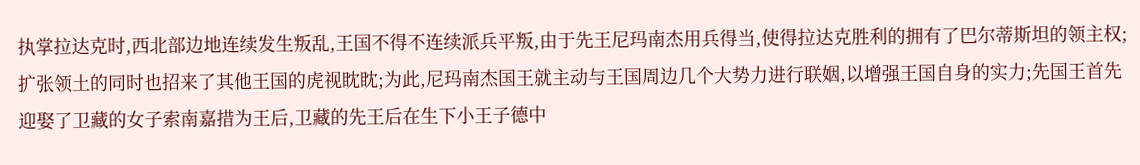执掌拉达克时,西北部边地连续发生叛乱,王国不得不连续派兵平叛,由于先王尼玛南杰用兵得当,使得拉达克胜利的拥有了巴尔蒂斯坦的领主权;扩张领土的同时也招来了其他王国的虎视眈眈;为此,尼玛南杰国王就主动与王国周边几个大势力进行联姻,以增强王国自身的实力;先国王首先迎娶了卫藏的女子索南嘉措为王后,卫藏的先王后在生下小王子德中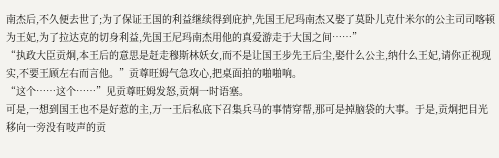南杰后,不久便去世了;为了保证王国的利益继续得到庇护,先国王尼玛南杰又娶了莫卧儿克什米尔的公主司司喀顿为王妃,为了拉达克的切身利益,先国王尼玛南杰用他的真爱游走于大国之间……”
“执政大臣贡炯,本王后的意思是赶走穆斯林妖女,而不是让国王步先王后尘,娶什么公主,纳什么王妃,请你正视现实,不要王顾左右而言他。”贡尊旺姆气急攻心,把桌面拍的啪啪响。
“这个……这个……”见贡尊旺姆发怒,贡炯一时语塞。
可是,一想到国王也不是好惹的主,万一王后私底下召集兵马的事情穿帮,那可是掉脑袋的大事。于是,贡炯把目光移向一旁没有吱声的贡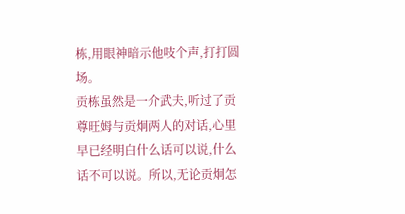栋,用眼神暗示他吱个声,打打圆场。
贡栋虽然是一介武夫,听过了贡尊旺姆与贡炯两人的对话,心里早已经明白什么话可以说,什么话不可以说。所以,无论贡炯怎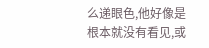么递眼色,他好像是根本就没有看见,或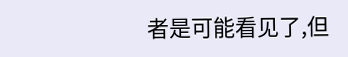者是可能看见了,但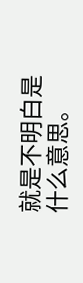就是不明白是什么意思。